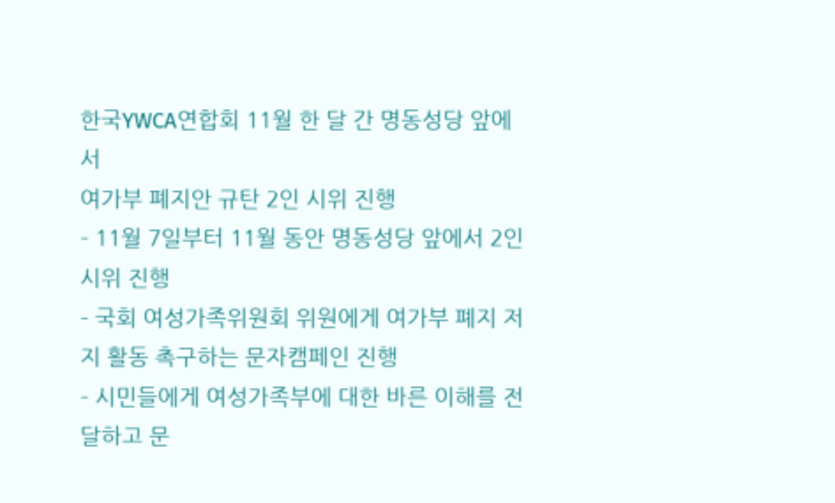한국YWCA연합회 11월 한 달 간 명동성당 앞에서
여가부 폐지안 규탄 2인 시위 진행
– 11월 7일부터 11월 동안 명동성당 앞에서 2인 시위 진행
– 국회 여성가족위원회 위원에게 여가부 폐지 저지 활동 촉구하는 문자캠페인 진행
– 시민들에게 여성가족부에 대한 바른 이해를 전달하고 문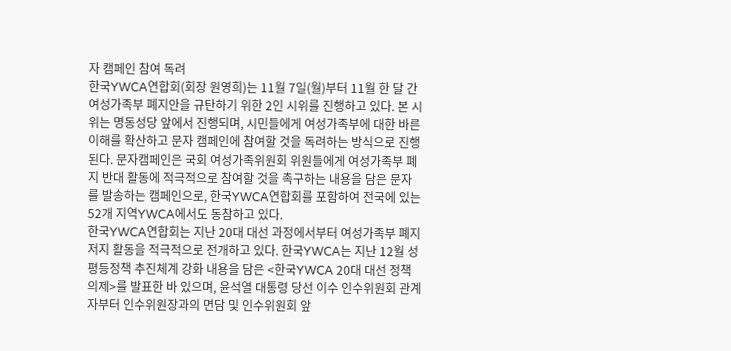자 캠페인 참여 독려
한국YWCA연합회(회장 원영희)는 11월 7일(월)부터 11월 한 달 간 여성가족부 폐지안을 규탄하기 위한 2인 시위를 진행하고 있다. 본 시위는 명동성당 앞에서 진행되며, 시민들에게 여성가족부에 대한 바른 이해를 확산하고 문자 캠페인에 참여할 것을 독려하는 방식으로 진행된다. 문자캠페인은 국회 여성가족위원회 위원들에게 여성가족부 폐지 반대 활동에 적극적으로 참여할 것을 촉구하는 내용을 담은 문자를 발송하는 캠페인으로, 한국YWCA연합회를 포함하여 전국에 있는 52개 지역YWCA에서도 동참하고 있다.
한국YWCA연합회는 지난 20대 대선 과정에서부터 여성가족부 폐지 저지 활동을 적극적으로 전개하고 있다. 한국YWCA는 지난 12월 성평등정책 추진체계 강화 내용을 담은 <한국YWCA 20대 대선 정책의제>를 발표한 바 있으며, 윤석열 대통령 당선 이수 인수위원회 관계자부터 인수위원장과의 면담 및 인수위원회 앞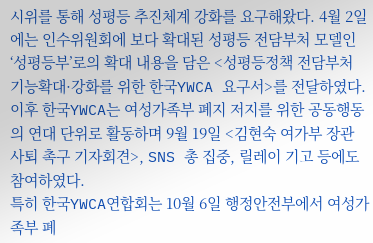시위를 통해 성평등 추진체계 강화를 요구해왔다. 4월 2일에는 인수위원회에 보다 확대된 성평등 전담부처 모델인 ‘성평등부’로의 확대 내용을 담은 <성평등정책 전담부처 기능확대·강화를 위한 한국YWCA 요구서>를 전달하였다.
이후 한국YWCA는 여성가족부 폐지 저지를 위한 공동행동의 연대 단위로 활동하며 9월 19일 <김현숙 여가부 장관 사퇴 촉구 기자회견>, SNS 총 집중, 릴레이 기고 등에도 참여하였다.
특히 한국YWCA연합회는 10월 6일 행정안전부에서 여성가족부 폐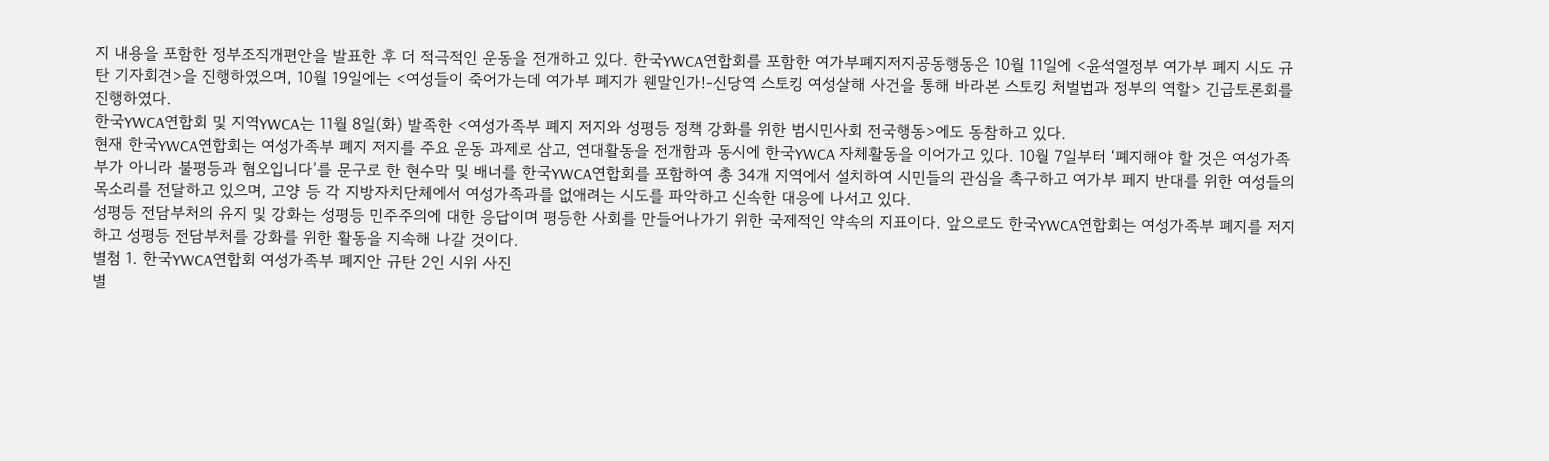지 내용을 포함한 정부조직개편안을 발표한 후 더 적극적인 운동을 전개하고 있다. 한국YWCA연합회를 포함한 여가부폐지저지공동행동은 10월 11일에 <윤석열정부 여가부 폐지 시도 규탄 기자회견>을 진행하였으며, 10월 19일에는 <여성들이 죽어가는데 여가부 폐지가 웬말인가!-신당역 스토킹 여성살해 사건을 통해 바라본 스토킹 처벌법과 정부의 역할> 긴급토론회를 진행하였다.
한국YWCA연합회 및 지역YWCA는 11월 8일(화) 발족한 <여성가족부 폐지 저지와 성평등 정책 강화를 위한 범시민사회 전국행동>에도 동참하고 있다.
현재 한국YWCA연합회는 여성가족부 폐지 저지를 주요 운동 과제로 삼고, 연대활동을 전개함과 동시에 한국YWCA 자체활동을 이어가고 있다. 10월 7일부터 ‘폐지해야 할 것은 여성가족부가 아니라 불평등과 혐오입니다’를 문구로 한 현수막 및 배너를 한국YWCA연합회를 포함하여 총 34개 지역에서 설치하여 시민들의 관심을 촉구하고 여가부 페지 반대를 위한 여성들의 목소리를 전달하고 있으며, 고양 등 각 지방자치단체에서 여성가족과를 없애려는 시도를 파악하고 신속한 대응에 나서고 있다.
성평등 전담부처의 유지 및 강화는 성평등 민주주의에 대한 응답이며 평등한 사회를 만들어나가기 위한 국제적인 약속의 지표이다. 앞으로도 한국YWCA연합회는 여성가족부 폐지를 저지하고 성평등 전담부처를 강화를 위한 활동을 지속해 나갈 것이다.
별첨 1. 한국YWCA연합회 여성가족부 폐지안 규탄 2인 시위 사진
별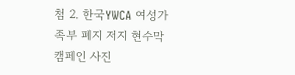첨 2. 한국YWCA 여성가족부 폐지 저지 현수막 캠페인 사진